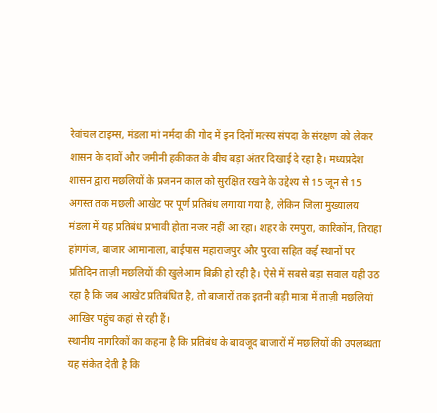रेवांचल टाइम्स, मंडला मां नर्मदा की गोद में इन दिनों मत्स्य संपदा के संरक्षण को लेकर शासन के दावों और जमीनी हकीकत के बीच बड़ा अंतर दिखाई दे रहा है। मध्यप्रदेश शासन द्वारा मछलियों के प्रजनन काल को सुरक्षित रखने के उद्देश्य से 15 जून से 15 अगस्त तक मछली आखेट पर पूर्ण प्रतिबंध लगाया गया है, लेकिन जिला मुख्यालय मंडला में यह प्रतिबंध प्रभावी होता नजर नहीं आ रहा। शहर के रमपुरा, कारिकोंन, तिराहा हांगगंज, बाजार आमानाला, बाईपास महाराजपुर और पुरवा सहित कई स्थानों पर प्रतिदिन ताज़ी मछलियों की खुलेआम बिक्री हो रही है। ऐसे में सबसे बड़ा सवाल यही उठ रहा है कि जब आखेट प्रतिबंधित है, तो बाजारों तक इतनी बड़ी मात्रा में ताज़ी मछलियां आखिर पहुंच कहां से रही हैं।
स्थानीय नागरिकों का कहना है कि प्रतिबंध के बावजूद बाजारों में मछलियों की उपलब्धता यह संकेत देती है कि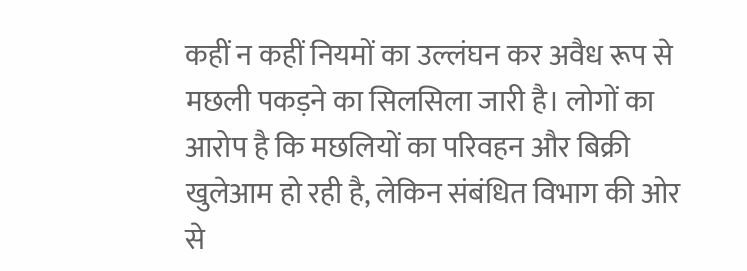कहीं न कहीं नियमों का उल्लंघन कर अवैध रूप से मछली पकड़ने का सिलसिला जारी है। लोगों का आरोप है कि मछलियों का परिवहन और बिक्री खुलेआम हो रही है, लेकिन संबंधित विभाग की ओर से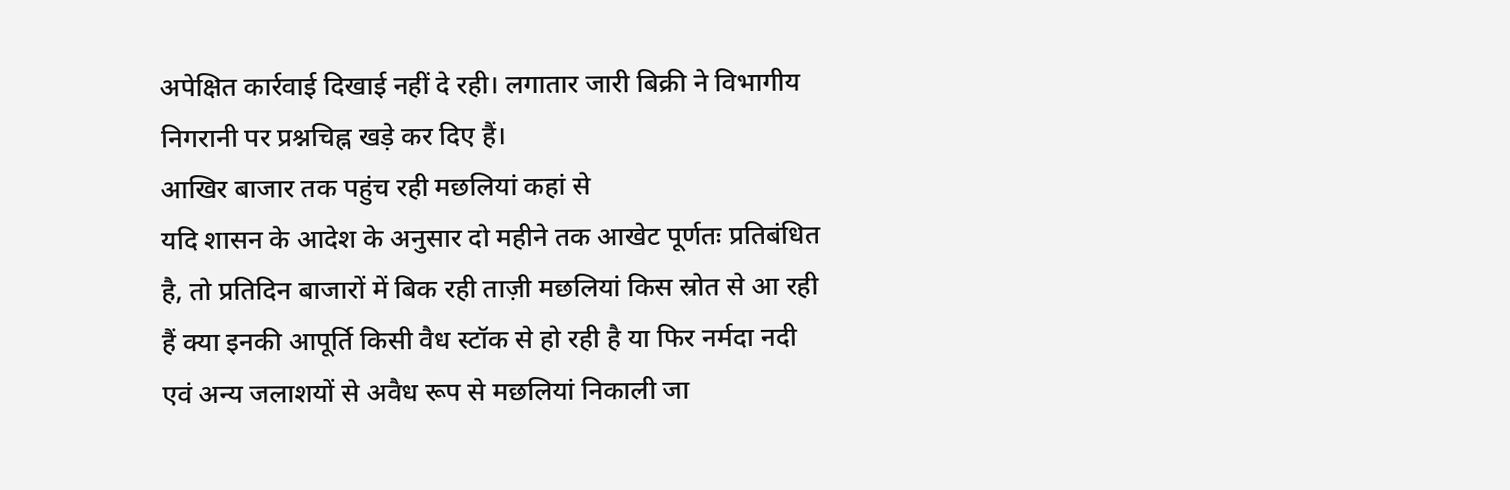अपेक्षित कार्रवाई दिखाई नहीं दे रही। लगातार जारी बिक्री ने विभागीय निगरानी पर प्रश्नचिह्न खड़े कर दिए हैं।
आखिर बाजार तक पहुंच रही मछलियां कहां से
यदि शासन के आदेश के अनुसार दो महीने तक आखेट पूर्णतः प्रतिबंधित है, तो प्रतिदिन बाजारों में बिक रही ताज़ी मछलियां किस स्रोत से आ रही हैं क्या इनकी आपूर्ति किसी वैध स्टॉक से हो रही है या फिर नर्मदा नदी एवं अन्य जलाशयों से अवैध रूप से मछलियां निकाली जा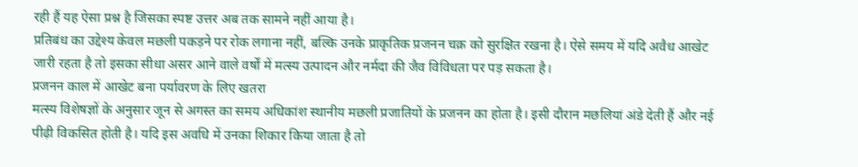रही हैं यह ऐसा प्रश्न है जिसका स्पष्ट उत्तर अब तक सामने नहीं आया है।
प्रतिबंध का उद्देश्य केवल मछली पकड़ने पर रोक लगाना नहीं, बल्कि उनके प्राकृतिक प्रजनन चक्र को सुरक्षित रखना है। ऐसे समय में यदि अवैध आखेट जारी रहता है तो इसका सीधा असर आने वाले वर्षों में मत्स्य उत्पादन और नर्मदा की जैव विविधता पर पड़ सकता है।
प्रजनन काल में आखेट बना पर्यावरण के लिए खतरा
मत्स्य विशेषज्ञों के अनुसार जून से अगस्त का समय अधिकांश स्थानीय मछली प्रजातियों के प्रजनन का होता है। इसी दौरान मछलियां अंडे देती हैं और नई पीढ़ी विकसित होती है। यदि इस अवधि में उनका शिकार किया जाता है तो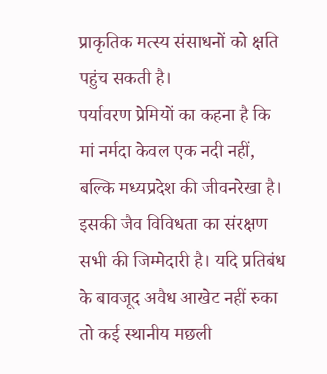प्राकृतिक मत्स्य संसाधनों को क्षति पहुंच सकती है।
पर्यावरण प्रेमियों का कहना है कि मां नर्मदा केवल एक नदी नहीं, बल्कि मध्यप्रदेश की जीवनरेखा है। इसकी जैव विविधता का संरक्षण सभी की जिम्मेदारी है। यदि प्रतिबंध के बावजूद अवैध आखेट नहीं रुका तो कई स्थानीय मछली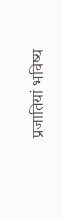प्रजातियां भविष्य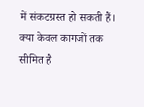में संकटग्रस्त हो सकती हैं।
क्या केवल कागजों तक सीमित है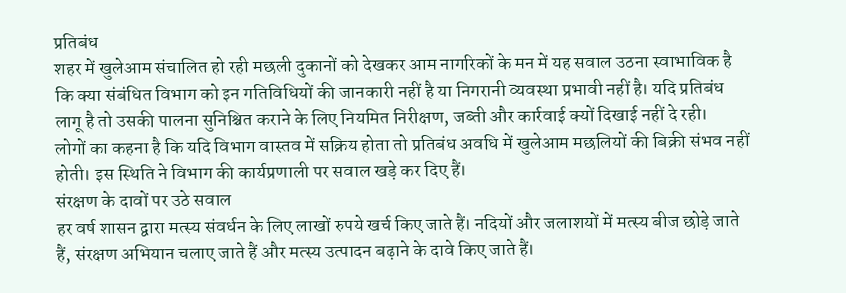प्रतिबंध
शहर में खुलेआम संचालित हो रही मछली दुकानों को देखकर आम नागरिकों के मन में यह सवाल उठना स्वाभाविक है कि क्या संबंधित विभाग को इन गतिविधियों की जानकारी नहीं है या निगरानी व्यवस्था प्रभावी नहीं है। यदि प्रतिबंध लागू है तो उसकी पालना सुनिश्चित कराने के लिए नियमित निरीक्षण, जब्ती और कार्रवाई क्यों दिखाई नहीं दे रही।
लोगों का कहना है कि यदि विभाग वास्तव में सक्रिय होता तो प्रतिबंध अवधि में खुलेआम मछलियों की बिक्री संभव नहीं होती। इस स्थिति ने विभाग की कार्यप्रणाली पर सवाल खड़े कर दिए हैं।
संरक्षण के दावों पर उठे सवाल
हर वर्ष शासन द्वारा मत्स्य संवर्धन के लिए लाखों रुपये खर्च किए जाते हैं। नदियों और जलाशयों में मत्स्य बीज छोड़े जाते हैं, संरक्षण अभियान चलाए जाते हैं और मत्स्य उत्पादन बढ़ाने के दावे किए जाते हैं।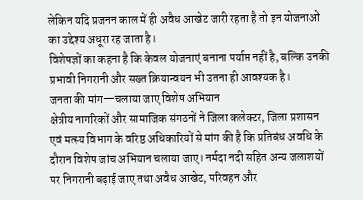लेकिन यदि प्रजनन काल में ही अवैध आखेट जारी रहता है तो इन योजनाओं का उद्देश्य अधूरा रह जाता है।
विशेषज्ञों का कहना है कि केवल योजनाएं बनाना पर्याप्त नहीं है, बल्कि उनकी प्रभावी निगरानी और सख्त क्रियान्वयन भी उतना ही आवश्यक है।
जनता की मांग—चलाया जाए विशेष अभियान
क्षेत्रीय नागरिकों और सामाजिक संगठनों ने जिला कलेक्टर, जिला प्रशासन एवं मत्स्य विभाग के वरिष्ठ अधिकारियों से मांग की है कि प्रतिबंध अवधि के दौरान विशेष जांच अभियान चलाया जाए। नर्मदा नदी सहित अन्य जलाशयों पर निगरानी बढ़ाई जाए तथा अवैध आखेट, परिवहन और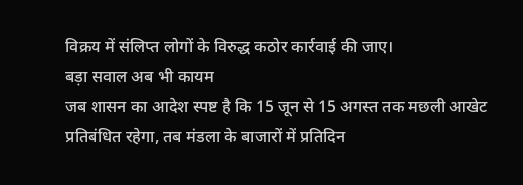विक्रय में संलिप्त लोगों के विरुद्ध कठोर कार्रवाई की जाए।
बड़ा सवाल अब भी कायम
जब शासन का आदेश स्पष्ट है कि 15 जून से 15 अगस्त तक मछली आखेट प्रतिबंधित रहेगा, तब मंडला के बाजारों में प्रतिदिन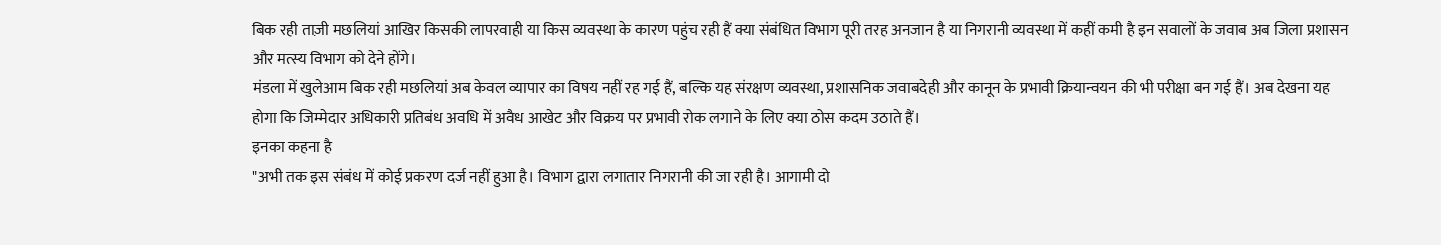बिक रही ताज़ी मछलियां आखिर किसकी लापरवाही या किस व्यवस्था के कारण पहुंच रही हैं क्या संबंधित विभाग पूरी तरह अनजान है या निगरानी व्यवस्था में कहीं कमी है इन सवालों के जवाब अब जिला प्रशासन और मत्स्य विभाग को देने होंगे।
मंडला में खुलेआम बिक रही मछलियां अब केवल व्यापार का विषय नहीं रह गई हैं, बल्कि यह संरक्षण व्यवस्था, प्रशासनिक जवाबदेही और कानून के प्रभावी क्रियान्वयन की भी परीक्षा बन गई हैं। अब देखना यह होगा कि जिम्मेदार अधिकारी प्रतिबंध अवधि में अवैध आखेट और विक्रय पर प्रभावी रोक लगाने के लिए क्या ठोस कदम उठाते हैं।
इनका कहना है
"अभी तक इस संबंध में कोई प्रकरण दर्ज नहीं हुआ है। विभाग द्वारा लगातार निगरानी की जा रही है। आगामी दो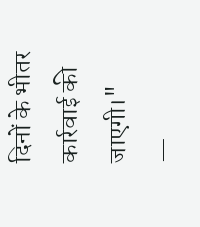दिनों के भीतर कार्रवाई की जाएगी।"
—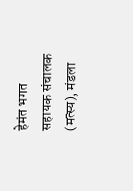हेमंत भगत
सहायक संचालक (मत्स्य), मंडला